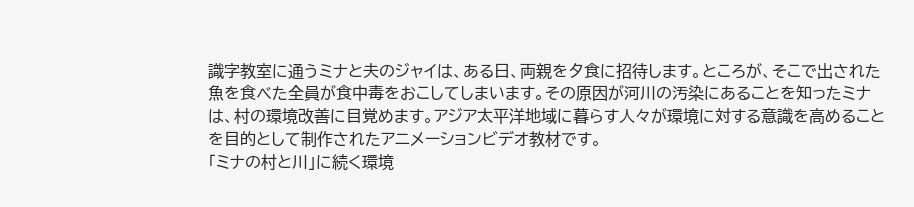識字教室に通うミナと夫のジャイは、ある日、両親を夕食に招待します。ところが、そこで出された魚を食べた全員が食中毒をおこしてしまいます。その原因が河川の汚染にあることを知ったミナは、村の環境改善に目覚めます。アジア太平洋地域に暮らす人々が環境に対する意識を高めることを目的として制作されたアニメーションビデオ教材です。
「ミナの村と川」に続く環境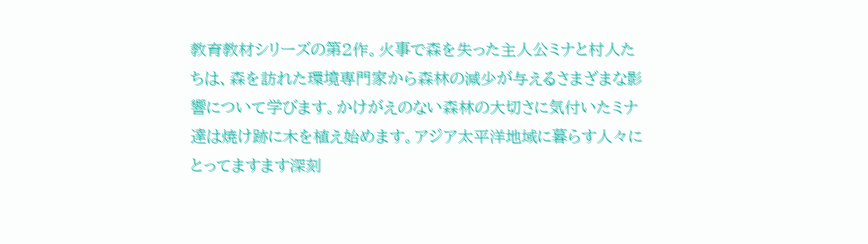教育教材シリーズの第2作。火事で森を失った主人公ミナと村人たちは、森を訪れた環境専門家から森林の減少が与えるさまざまな影響について学びます。かけがえのない森林の大切さに気付いたミナ達は焼け跡に木を植え始めます。アジア太平洋地域に暮らす人々にとってますます深刻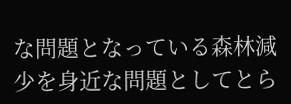な問題となっている森林減少を身近な問題としてとら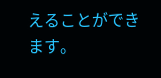えることができます。